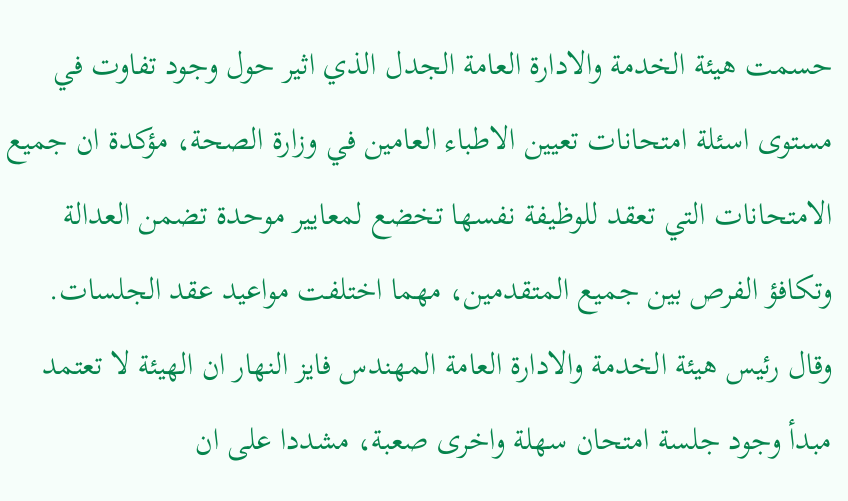حسمت هيئة الخدمة والادارة العامة الجدل الذي اثير حول وجود تفاوت في مستوى اسئلة امتحانات تعيين الاطباء العامين في وزارة الصحة، مؤكدة ان جميع الامتحانات التي تعقد للوظيفة نفسها تخضع لمعايير موحدة تضمن العدالة وتكافؤ الفرص بين جميع المتقدمين، مهما اختلفت مواعيد عقد الجلسات.
وقال رئيس هيئة الخدمة والادارة العامة المهندس فايز النهار ان الهيئة لا تعتمد مبدأ وجود جلسة امتحان سهلة واخرى صعبة، مشددا على ان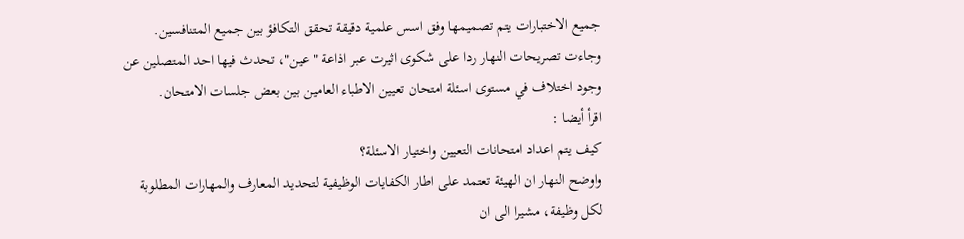جميع الاختبارات يتم تصميمها وفق اسس علمية دقيقة تحقق التكافؤ بين جميع المتنافسين.
وجاءت تصريحات النهار ردا على شكوى اثيرت عبر اذاعة "عين"، تحدث فيها احد المتصلين عن وجود اختلاف في مستوى اسئلة امتحان تعيين الاطباء العامين بين بعض جلسات الامتحان.
اقرأ أيضا :
كيف يتم اعداد امتحانات التعيين واختيار الاسئلة؟
واوضح النهار ان الهيئة تعتمد على اطار الكفايات الوظيفية لتحديد المعارف والمهارات المطلوبة لكل وظيفة، مشيرا الى ان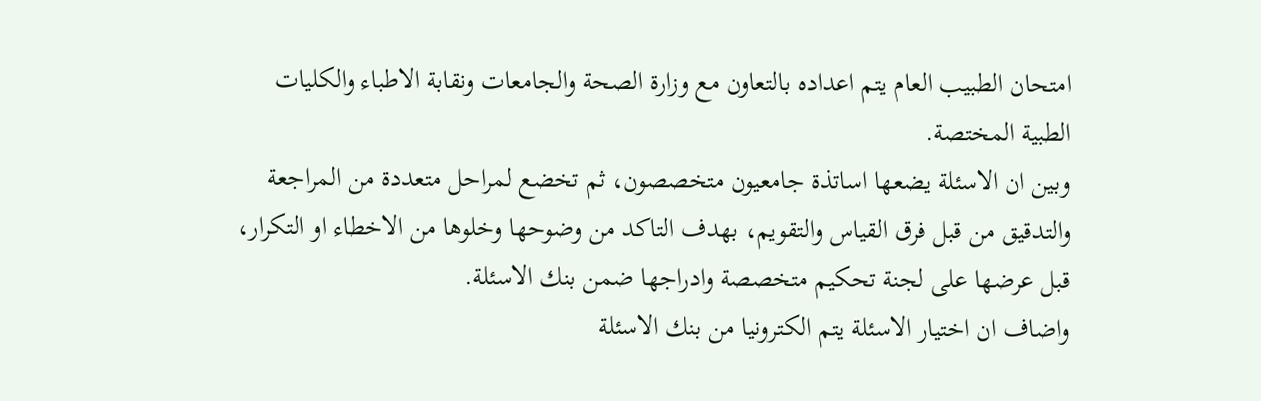امتحان الطبيب العام يتم اعداده بالتعاون مع وزارة الصحة والجامعات ونقابة الاطباء والكليات الطبية المختصة.
وبين ان الاسئلة يضعها اساتذة جامعيون متخصصون، ثم تخضع لمراحل متعددة من المراجعة والتدقيق من قبل فرق القياس والتقويم، بهدف التاكد من وضوحها وخلوها من الاخطاء او التكرار، قبل عرضها على لجنة تحكيم متخصصة وادراجها ضمن بنك الاسئلة.
واضاف ان اختيار الاسئلة يتم الكترونيا من بنك الاسئلة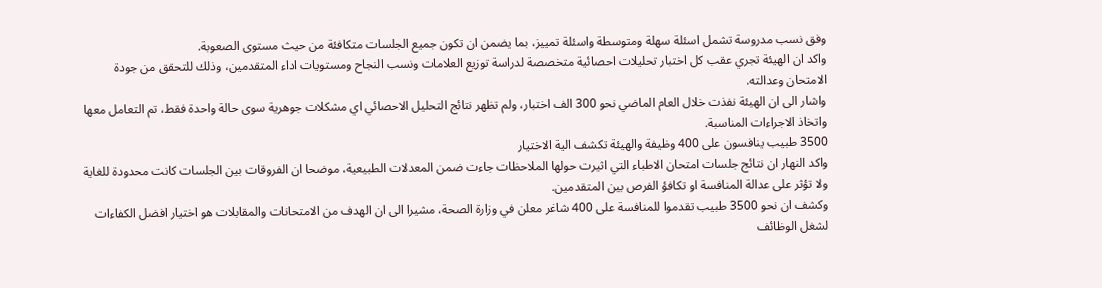وفق نسب مدروسة تشمل اسئلة سهلة ومتوسطة واسئلة تمييز، بما يضمن ان تكون جميع الجلسات متكافئة من حيث مستوى الصعوبة.
واكد ان الهيئة تجري عقب كل اختبار تحليلات احصائية متخصصة لدراسة توزيع العلامات ونسب النجاح ومستويات اداء المتقدمين، وذلك للتحقق من جودة الامتحان وعدالته.
واشار الى ان الهيئة نفذت خلال العام الماضي نحو 300 الف اختبار، ولم تظهر نتائج التحليل الاحصائي اي مشكلات جوهرية سوى حالة واحدة فقط، تم التعامل معها واتخاذ الاجراءات المناسبة.
3500 طبيب ينافسون على 400 وظيفة والهيئة تكشف الية الاختيار
واكد النهار ان نتائج جلسات امتحان الاطباء التي اثيرت حولها الملاحظات جاءت ضمن المعدلات الطبيعية، موضحا ان الفروقات بين الجلسات كانت محدودة للغاية ولا تؤثر على عدالة المنافسة او تكافؤ الفرص بين المتقدمين.
وكشف ان نحو 3500 طبيب تقدموا للمنافسة على 400 شاغر معلن في وزارة الصحة، مشيرا الى ان الهدف من الامتحانات والمقابلات هو اختيار افضل الكفاءات لشغل الوظائف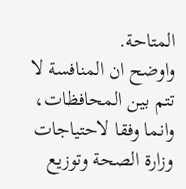المتاحة.
واوضح ان المنافسة لا تتم بين المحافظات، وانما وفقا لاحتياجات وزارة الصحة وتوزيع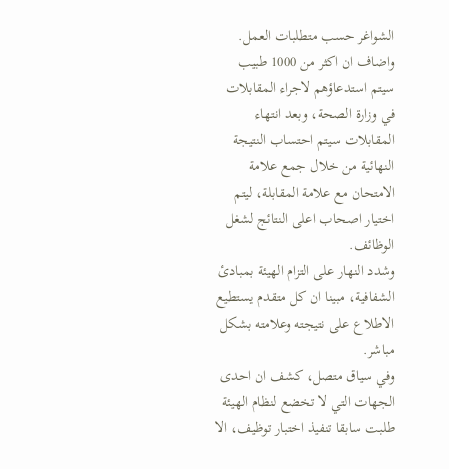الشواغر حسب متطلبات العمل.
واضاف ان اكثر من 1000 طبيب سيتم استدعاؤهم لاجراء المقابلات في وزارة الصحة، وبعد انتهاء المقابلات سيتم احتساب النتيجة النهائية من خلال جمع علامة الامتحان مع علامة المقابلة، ليتم اختيار اصحاب اعلى النتائج لشغل الوظائف.
وشدد النهار على التزام الهيئة بمبادئ الشفافية، مبينا ان كل متقدم يستطيع الاطلاع على نتيجته وعلامته بشكل مباشر.
وفي سياق متصل، كشف ان احدى الجهات التي لا تخضع لنظام الهيئة طلبت سابقا تنفيذ اختبار توظيف، الا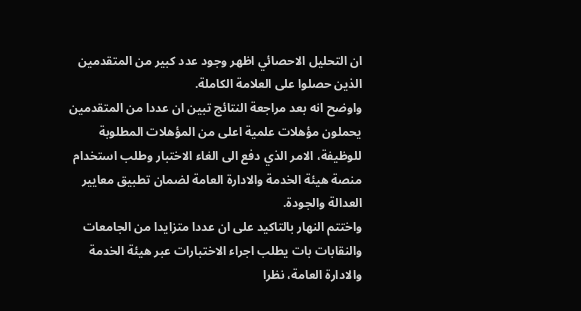ان التحليل الاحصائي اظهر وجود عدد كبير من المتقدمين الذين حصلوا على العلامة الكاملة.
واوضح انه بعد مراجعة النتائج تبين ان عددا من المتقدمين يحملون مؤهلات علمية اعلى من المؤهلات المطلوبة للوظيفة، الامر الذي دفع الى الغاء الاختبار وطلب استخدام منصة هيئة الخدمة والادارة العامة لضمان تطبيق معايير العدالة والجودة.
واختتم النهار بالتاكيد على ان عددا متزايدا من الجامعات والنقابات بات يطلب اجراء الاختبارات عبر هيئة الخدمة والادارة العامة، نظرا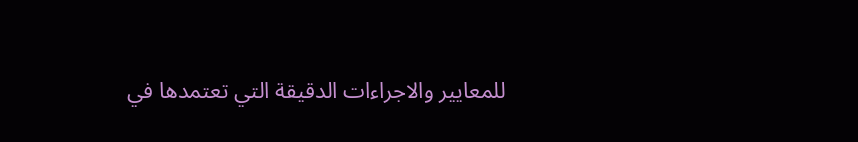للمعايير والاجراءات الدقيقة التي تعتمدها في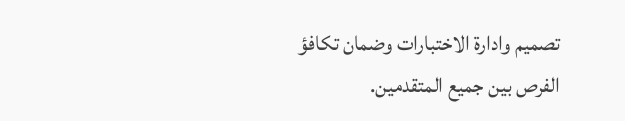تصميم وادارة الاختبارات وضمان تكافؤ الفرص بين جميع المتقدمين.